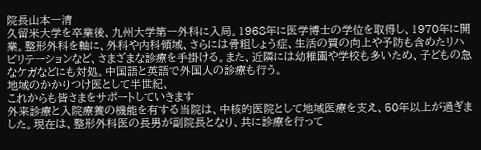院長山本一清
久留米大学を卒業後、九州大学第一外科に入局。1968年に医学博士の学位を取得し、1970年に開業。整形外科を軸に、外科や内科領域、さらには骨粗しょう症、生活の質の向上や予防も含めたリハビリテーションなど、さまざまな診療を手掛ける。また、近隣には幼稚園や学校も多いため、子どもの急なケガなどにも対処。中国語と英語で外国人の診療も行う。
地域のかかりつけ医として半世紀、
これからも皆さまをサポートしていきます
外来診療と入院療養の機能を有する当院は、中核的医院として地域医療を支え、50年以上が過ぎました。現在は、整形外科医の長男が副院長となり、共に診療を行って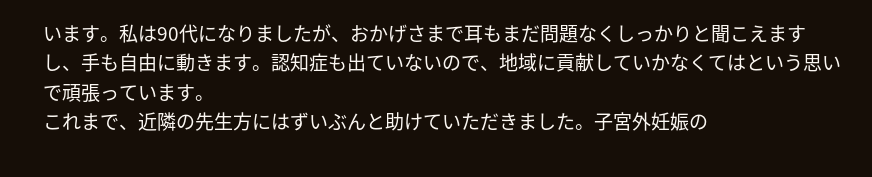います。私は90代になりましたが、おかげさまで耳もまだ問題なくしっかりと聞こえますし、手も自由に動きます。認知症も出ていないので、地域に貢献していかなくてはという思いで頑張っています。
これまで、近隣の先生方にはずいぶんと助けていただきました。子宮外妊娠の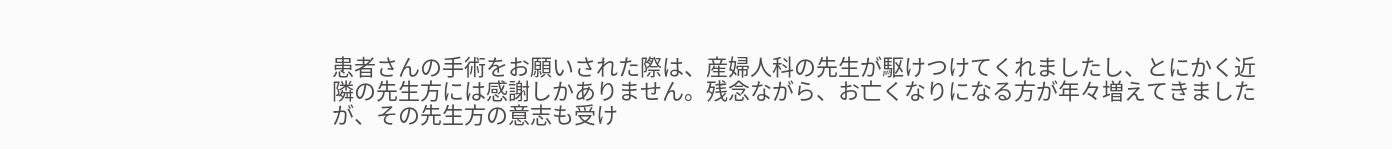患者さんの手術をお願いされた際は、産婦人科の先生が駆けつけてくれましたし、とにかく近隣の先生方には感謝しかありません。残念ながら、お亡くなりになる方が年々増えてきましたが、その先生方の意志も受け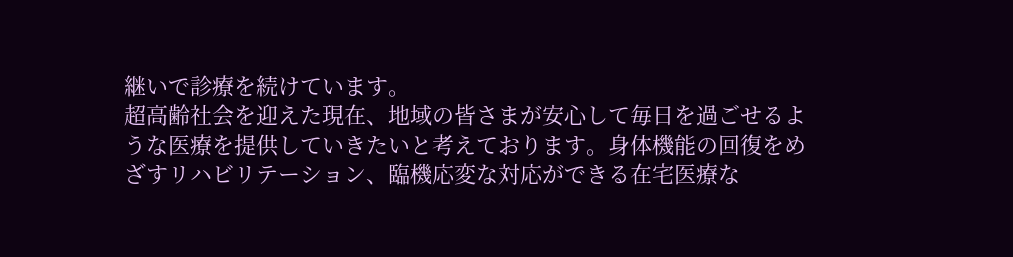継いで診療を続けています。
超高齢社会を迎えた現在、地域の皆さまが安心して毎日を過ごせるような医療を提供していきたいと考えております。身体機能の回復をめざすリハビリテーション、臨機応変な対応ができる在宅医療な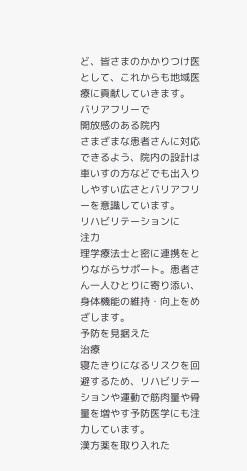ど、皆さまのかかりつけ医として、これからも地域医療に貢献していきます。
バリアフリーで
開放感のある院内
さまざまな患者さんに対応できるよう、院内の設計は車いすの方などでも出入りしやすい広さとバリアフリーを意識しています。
リハビリテーションに
注力
理学療法士と密に連携をとりながらサポート。患者さん一人ひとりに寄り添い、身体機能の維持・向上をめざします。
予防を見据えた
治療
寝たきりになるリスクを回避するため、リハビリテーションや運動で筋肉量や骨量を増やす予防医学にも注力しています。
漢方薬を取り入れた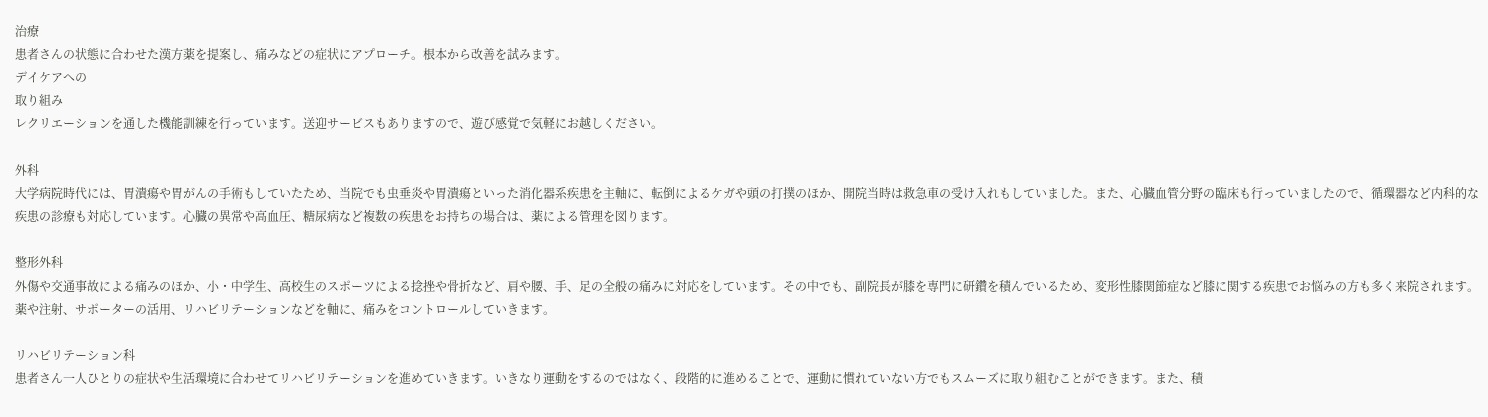治療
患者さんの状態に合わせた漢方薬を提案し、痛みなどの症状にアプローチ。根本から改善を試みます。
デイケアへの
取り組み
レクリエーションを通した機能訓練を行っています。送迎サービスもありますので、遊び感覚で気軽にお越しください。

外科
大学病院時代には、胃潰瘍や胃がんの手術もしていたため、当院でも虫垂炎や胃潰瘍といった消化器系疾患を主軸に、転倒によるケガや頭の打撲のほか、開院当時は救急車の受け入れもしていました。また、心臓血管分野の臨床も行っていましたので、循環器など内科的な疾患の診療も対応しています。心臓の異常や高血圧、糖尿病など複数の疾患をお持ちの場合は、薬による管理を図ります。

整形外科
外傷や交通事故による痛みのほか、小・中学生、高校生のスポーツによる捻挫や骨折など、肩や腰、手、足の全般の痛みに対応をしています。その中でも、副院長が膝を専門に研鑽を積んでいるため、変形性膝関節症など膝に関する疾患でお悩みの方も多く来院されます。薬や注射、サポーターの活用、リハビリテーションなどを軸に、痛みをコントロールしていきます。

リハビリテーション科
患者さん一人ひとりの症状や生活環境に合わせてリハビリテーションを進めていきます。いきなり運動をするのではなく、段階的に進めることで、運動に慣れていない方でもスムーズに取り組むことができます。また、積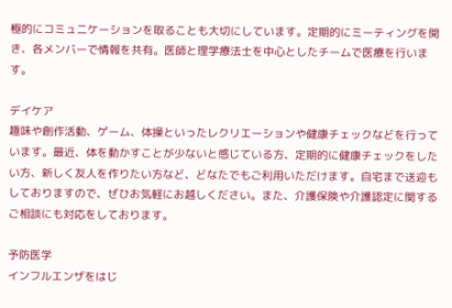極的にコミュニケーションを取ることも大切にしています。定期的にミーティングを開き、各メンバーで情報を共有。医師と理学療法士を中心としたチームで医療を行います。

デイケア
趣味や創作活動、ゲーム、体操といったレクリエーションや健康チェックなどを行っています。最近、体を動かすことが少ないと感じている方、定期的に健康チェックをしたい方、新しく友人を作りたい方など、どなたでもご利用いただけます。自宅まで送迎もしておりますので、ぜひお気軽にお越しください。また、介護保険や介護認定に関するご相談にも対応をしております。

予防医学
インフルエンザをはじ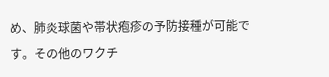め、肺炎球菌や帯状疱疹の予防接種が可能です。その他のワクチ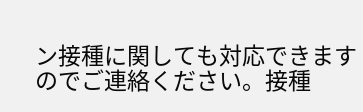ン接種に関しても対応できますのでご連絡ください。接種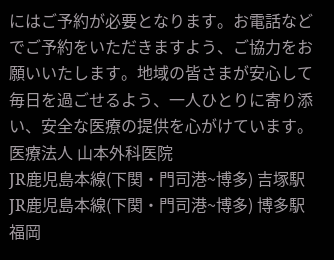にはご予約が必要となります。お電話などでご予約をいただきますよう、ご協力をお願いいたします。地域の皆さまが安心して毎日を過ごせるよう、一人ひとりに寄り添い、安全な医療の提供を心がけています。
医療法人 山本外科医院
JR鹿児島本線(下関・門司港~博多) 吉塚駅
JR鹿児島本線(下関・門司港~博多) 博多駅
福岡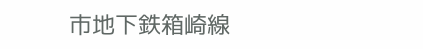市地下鉄箱崎線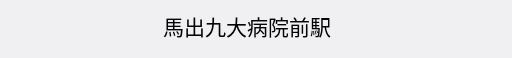馬出九大病院前駅